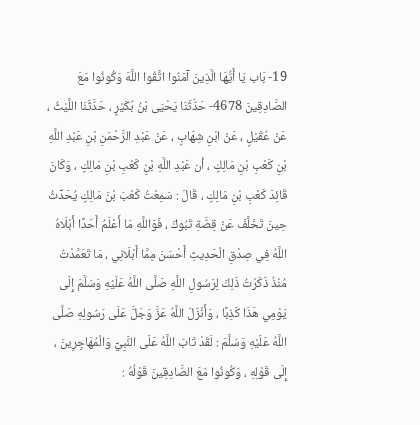19- بَاب يَا أَيُّهَا الَّذِينَ آمَنُوا اتَّقُوا اللَّهَ وَكُونُوا مَعَ الصَّادِقِينَ 4678- حَدَّثَنَا يَحْيَى بْنُ بُكَيْرٍ ، حَدَّثَنَا اللَّيْثُ ، عَنْ عُقَيْلٍ ، عَنْ ابْنِ شِهَابٍ ، عَنْ عَبْدِ الرَّحْمَنِ بْنِ عَبْدِ اللَّهِ بْنِ كَعْبِ بْنِ مَالِكٍ ، أن عَبْدِ اللَّهِ بْنِ كَعْبِ بْنِ مَالِكٍ ، وَكَانَ قَائِدَ كَعْبِ بْنِ مَالِكٍ ، قَالَ : سَمِعْتُ كَعْبَ بْنَ مَالِكٍ يُحَدِّثُ حِينَ تَخَلَّفَ عَنْ قِصَّةِ تَبُوكَ ، فَوَاللَّهِ مَا أَعْلَمُ أَحَدًا أَبْلَاهُ اللَّهُ فِي صِدْقِ الْحَدِيثِ أَحْسَنَ مِمَّا أَبْلَانِي ، مَا تَعَمَّدْتُ مُنْذُ ذَكَرْتُ ذَلِكَ لِرَسُولِ اللَّهِ صَلَّى اللَّهُ عَلَيْهِ وَسَلَّمَ إِلَى يَوْمِي هَذَا كَذِبًا ، وَأَنْزَلَ اللَّهُ عَزَّ وَجَلَّ عَلَى رَسُولِهِ صَلَّى اللَّهُ عَلَيْهِ وَسَلَّمَ : لَقَدْ تَابَ اللَّهُ عَلَى النَّبِيِّ وَالْمُهَاجِرِينَ ، إِلَى قَوْلِهِ ، وَكُونُوا مَعَ الصَّادِقِينَ قَوْلُهُ :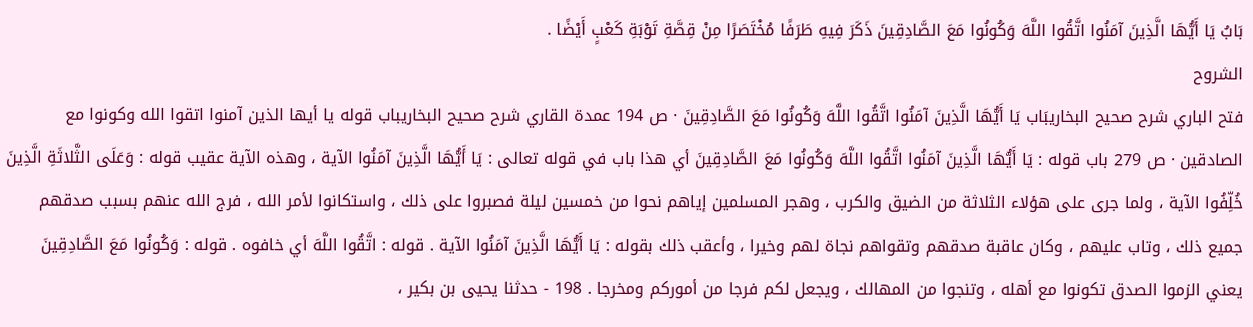بَابُ يَا أَيُّهَا الَّذِينَ آمَنُوا اتَّقُوا اللَّهَ وَكُونُوا مَعَ الصَّادِقِينَ ذَكَرَ فِيهِ طَرَفًا مُخْتَصَرًا مِنْ قِصَّةِ تَوْبَةِ كَعْبٍ أَيْضًا .
الشروح
فتح الباري شرح صحيح البخاريبَاب يَا أَيُّهَا الَّذِينَ آمَنُوا اتَّقُوا اللَّهَ وَكُونُوا مَعَ الصَّادِقِينَ · ص 194 عمدة القاري شرح صحيح البخاريباب قوله يا أيها الذين آمنوا اتقوا الله وكونوا مع الصادقين · ص 279 باب قوله : يَا أَيُّهَا الَّذِينَ آمَنُوا اتَّقُوا اللَّهَ وَكُونُوا مَعَ الصَّادِقِينَ أي هذا باب في قوله تعالى : يَا أَيُّهَا الَّذِينَ آمَنُوا الآية ، وهذه الآية عقيب قوله : وَعَلَى الثَّلاثَةِ الَّذِينَ خُلِّفُوا الآية ، ولما جرى على هؤلاء الثلاثة من الضيق والكرب ، وهجر المسلمين إياهم نحوا من خمسين ليلة فصبروا على ذلك ، واستكانوا لأمر الله ، فرج الله عنهم بسبب صدقهم جميع ذلك ، وتاب عليهم ، وكان عاقبة صدقهم وتقواهم نجاة لهم وخيرا ، وأعقب ذلك بقوله : يَا أَيُّهَا الَّذِينَ آمَنُوا الآية . قوله : اتَّقُوا اللَّهَ أي خافوه . قوله : وَكُونُوا مَعَ الصَّادِقِينَ يعني الزموا الصدق تكونوا مع أهله ، وتنجوا من المهالك ، ويجعل لكم فرجا من أموركم ومخرجا . 198 - حدثنا يحيى بن بكير ،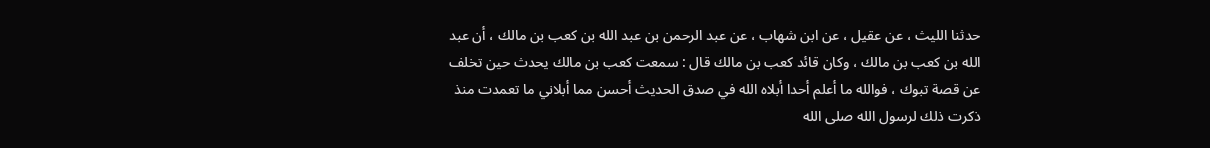حدثنا الليث ، عن عقيل ، عن ابن شهاب ، عن عبد الرحمن بن عبد الله بن كعب بن مالك ، أن عبد الله بن كعب بن مالك ، وكان قائد كعب بن مالك قال : سمعت كعب بن مالك يحدث حين تخلف عن قصة تبوك ، فوالله ما أعلم أحدا أبلاه الله في صدق الحديث أحسن مما أبلاني ما تعمدت منذ ذكرت ذلك لرسول الله صلى الله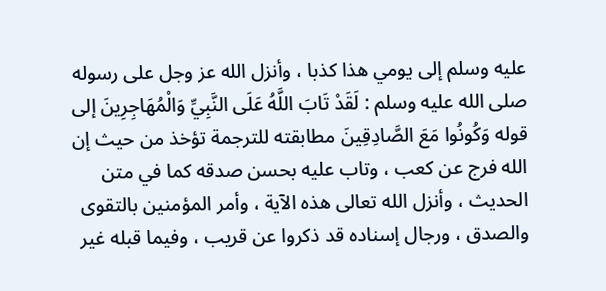عليه وسلم إلى يومي هذا كذبا ، وأنزل الله عز وجل على رسوله صلى الله عليه وسلم : لَقَدْ تَابَ اللَّهُ عَلَى النَّبِيِّ وَالْمُهَاجِرِينَ إلى قوله وَكُونُوا مَعَ الصَّادِقِينَ مطابقته للترجمة تؤخذ من حيث إن الله فرج عن كعب ، وتاب عليه بحسن صدقه كما في متن الحديث ، وأنزل الله تعالى هذه الآية ، وأمر المؤمنين بالتقوى والصدق ، ورجال إسناده قد ذكروا عن قريب ، وفيما قبله غير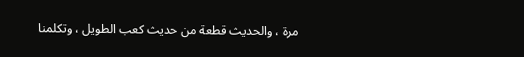مرة ، والحديث قطعة من حديث كعب الطويل ، وتكلمنا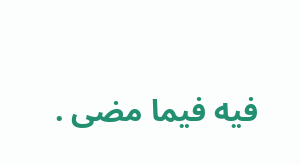فيه فيما مضى .